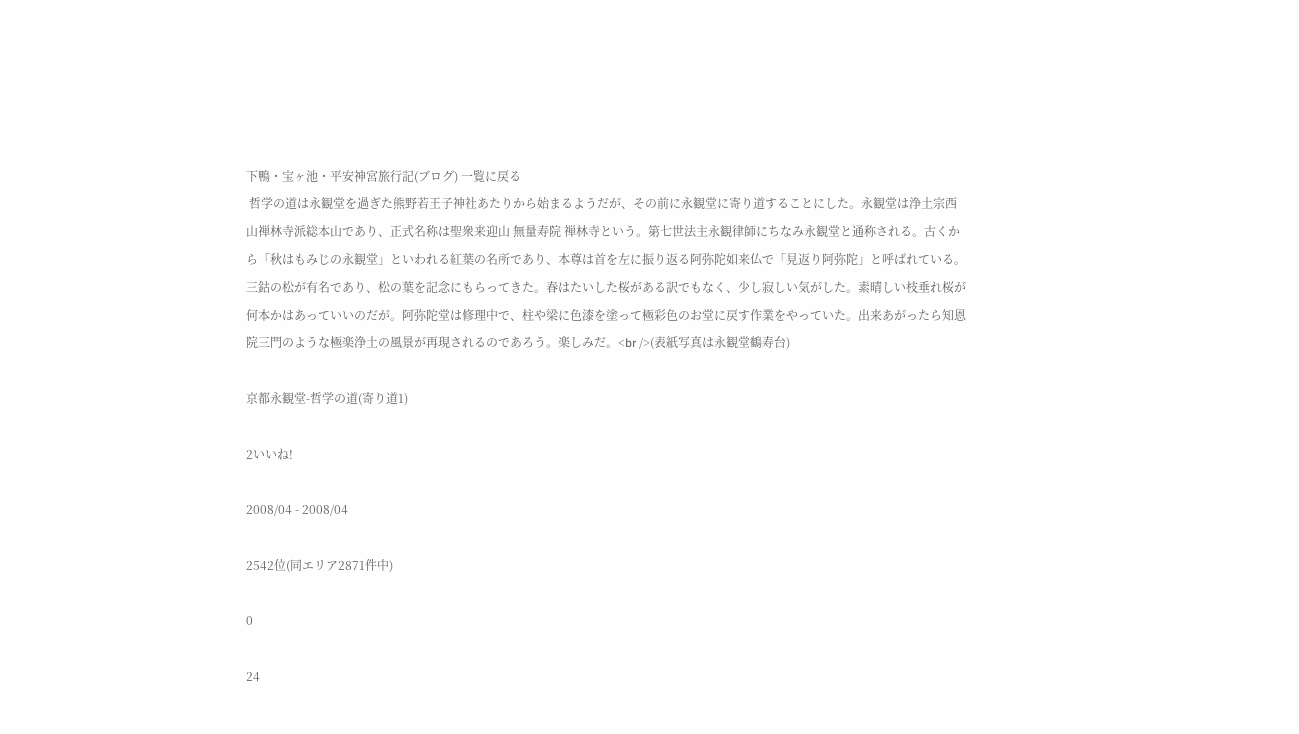下鴨・宝ヶ池・平安神宮旅行記(ブログ) 一覧に戻る
 哲学の道は永観堂を過ぎた熊野若王子神社あたりから始まるようだが、その前に永観堂に寄り道することにした。永観堂は浄土宗西山禅林寺派総本山であり、正式名称は聖衆来迎山 無量寿院 禅林寺という。第七世法主永観律師にちなみ永観堂と通称される。古くから「秋はもみじの永観堂」といわれる紅葉の名所であり、本尊は首を左に振り返る阿弥陀如来仏で「見返り阿弥陀」と呼ばれている。三鈷の松が有名であり、松の葉を記念にもらってきた。春はたいした桜がある訳でもなく、少し寂しい気がした。素晴しい枝垂れ桜が何本かはあっていいのだが。阿弥陀堂は修理中で、柱や梁に色漆を塗って極彩色のお堂に戻す作業をやっていた。出来あがったら知恩院三門のような極楽浄土の風景が再現されるのであろう。楽しみだ。<br />(表紙写真は永観堂鶴寿台)

京都永観堂-哲学の道(寄り道1)

2いいね!

2008/04 - 2008/04

2542位(同エリア2871件中)

0

24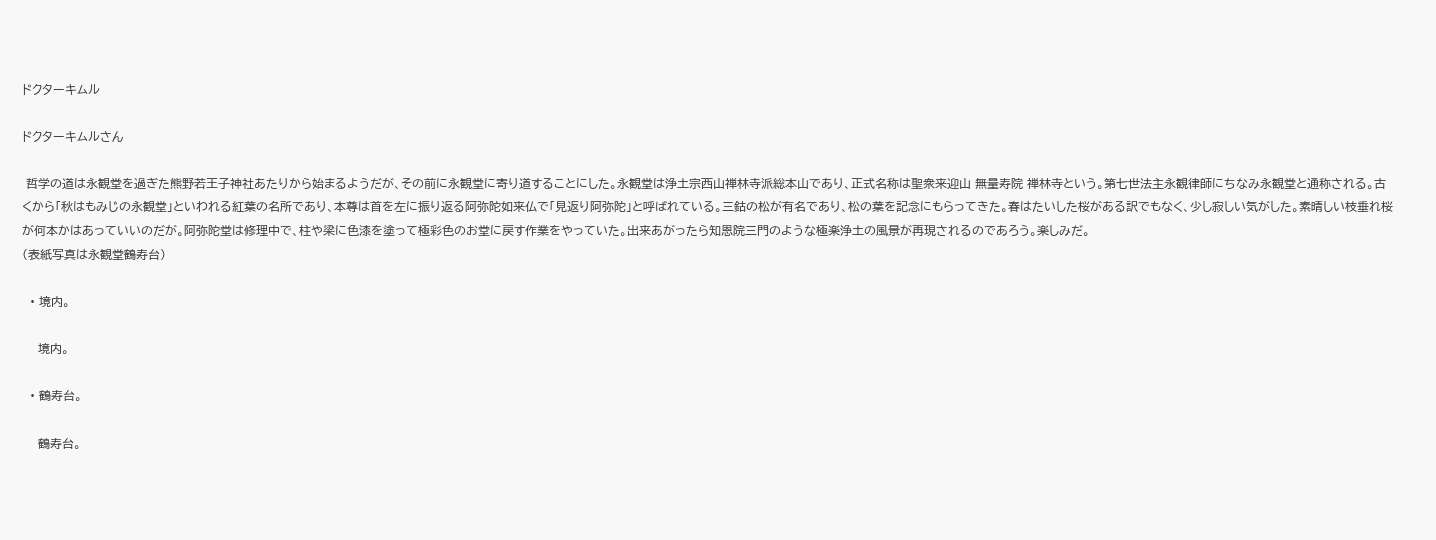ドクターキムル

ドクターキムルさん

 哲学の道は永観堂を過ぎた熊野若王子神社あたりから始まるようだが、その前に永観堂に寄り道することにした。永観堂は浄土宗西山禅林寺派総本山であり、正式名称は聖衆来迎山 無量寿院 禅林寺という。第七世法主永観律師にちなみ永観堂と通称される。古くから「秋はもみじの永観堂」といわれる紅葉の名所であり、本尊は首を左に振り返る阿弥陀如来仏で「見返り阿弥陀」と呼ばれている。三鈷の松が有名であり、松の葉を記念にもらってきた。春はたいした桜がある訳でもなく、少し寂しい気がした。素晴しい枝垂れ桜が何本かはあっていいのだが。阿弥陀堂は修理中で、柱や梁に色漆を塗って極彩色のお堂に戻す作業をやっていた。出来あがったら知恩院三門のような極楽浄土の風景が再現されるのであろう。楽しみだ。
(表紙写真は永観堂鶴寿台)

  • 境内。

    境内。

  • 鶴寿台。

    鶴寿台。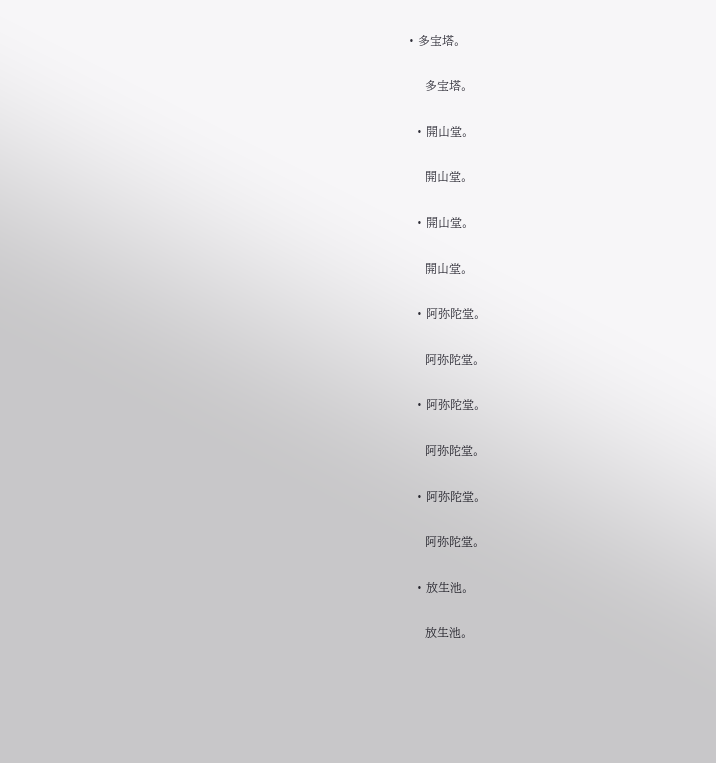• 多宝塔。

    多宝塔。

  • 開山堂。

    開山堂。

  • 開山堂。

    開山堂。

  • 阿弥陀堂。

    阿弥陀堂。

  • 阿弥陀堂。

    阿弥陀堂。

  • 阿弥陀堂。

    阿弥陀堂。

  • 放生池。

    放生池。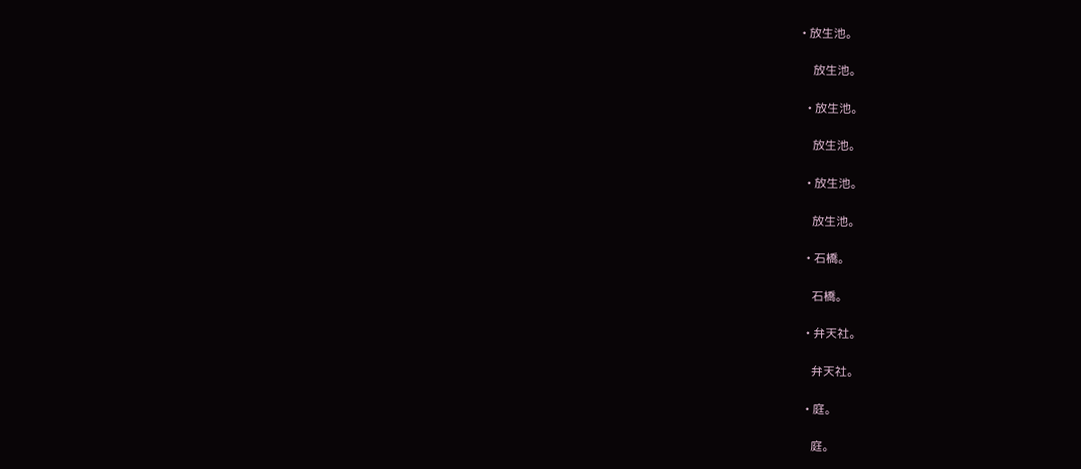• 放生池。

    放生池。

  • 放生池。

    放生池。

  • 放生池。

    放生池。

  • 石橋。

    石橋。

  • 弁天社。

    弁天社。

  • 庭。

    庭。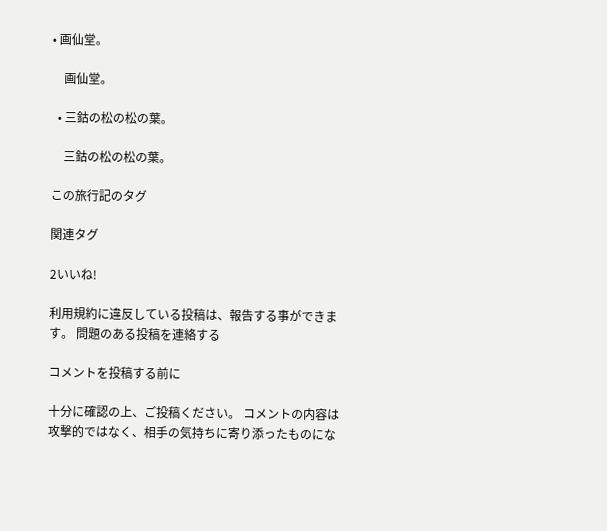• 画仙堂。

    画仙堂。

  • 三鈷の松の松の葉。

    三鈷の松の松の葉。

この旅行記のタグ

関連タグ

2いいね!

利用規約に違反している投稿は、報告する事ができます。 問題のある投稿を連絡する

コメントを投稿する前に

十分に確認の上、ご投稿ください。 コメントの内容は攻撃的ではなく、相手の気持ちに寄り添ったものにな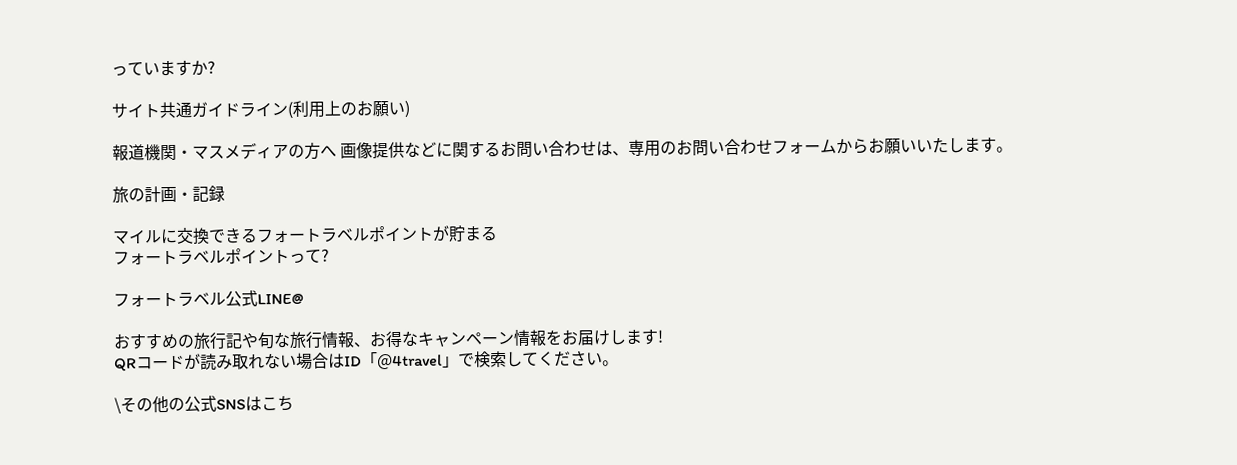っていますか?

サイト共通ガイドライン(利用上のお願い)

報道機関・マスメディアの方へ 画像提供などに関するお問い合わせは、専用のお問い合わせフォームからお願いいたします。

旅の計画・記録

マイルに交換できるフォートラベルポイントが貯まる
フォートラベルポイントって?

フォートラベル公式LINE@

おすすめの旅行記や旬な旅行情報、お得なキャンペーン情報をお届けします!
QRコードが読み取れない場合はID「@4travel」で検索してください。

\その他の公式SNSはこち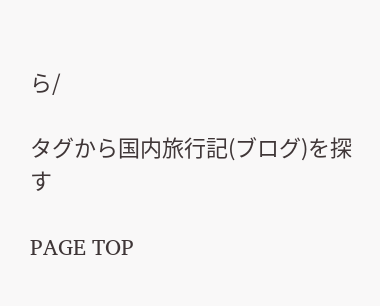ら/

タグから国内旅行記(ブログ)を探す

PAGE TOP